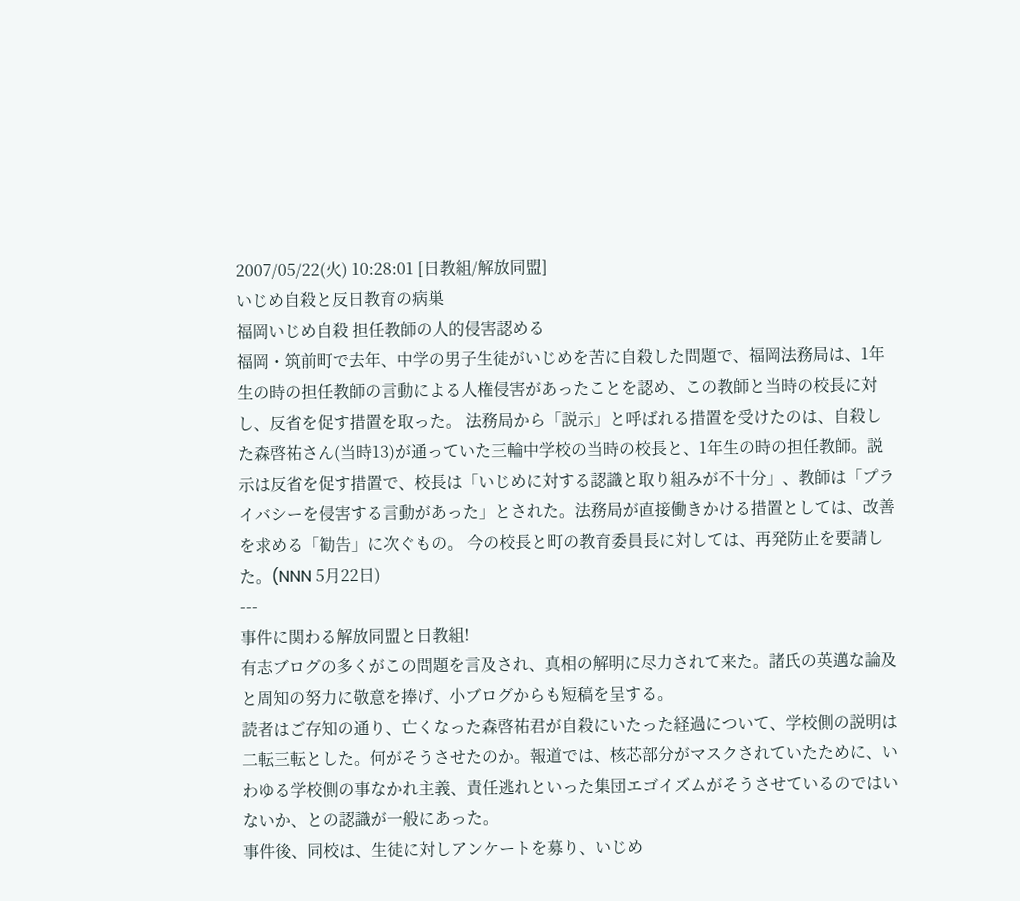2007/05/22(火) 10:28:01 [日教組/解放同盟]
いじめ自殺と反日教育の病巣
福岡いじめ自殺 担任教師の人的侵害認める
福岡・筑前町で去年、中学の男子生徒がいじめを苦に自殺した問題で、福岡法務局は、1年生の時の担任教師の言動による人権侵害があったことを認め、この教師と当時の校長に対し、反省を促す措置を取った。 法務局から「説示」と呼ばれる措置を受けたのは、自殺した森啓祐さん(当時13)が通っていた三輪中学校の当時の校長と、1年生の時の担任教師。説示は反省を促す措置で、校長は「いじめに対する認識と取り組みが不十分」、教師は「プライバシーを侵害する言動があった」とされた。法務局が直接働きかける措置としては、改善を求める「勧告」に次ぐもの。 今の校長と町の教育委員長に対しては、再発防止を要請した。(NNN 5月22日)
---
事件に関わる解放同盟と日教組!
有志ブログの多くがこの問題を言及され、真相の解明に尽力されて来た。諸氏の英邁な論及と周知の努力に敬意を捧げ、小ブログからも短稿を呈する。
読者はご存知の通り、亡くなった森啓祐君が自殺にいたった経過について、学校側の説明は二転三転とした。何がそうさせたのか。報道では、核芯部分がマスクされていたために、いわゆる学校側の事なかれ主義、責任逃れといった集団エゴイズムがそうさせているのではいないか、との認識が一般にあった。
事件後、同校は、生徒に対しアンケートを募り、いじめ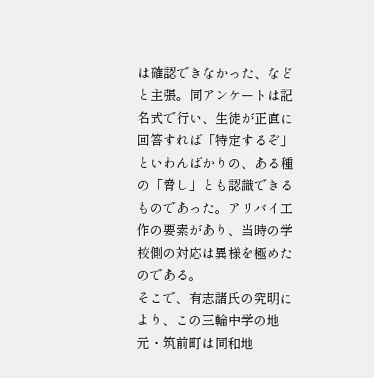は確認できなかった、などと主張。同アンケートは記名式で行い、生徒が正直に回答すれば「特定するぞ」といわんばかりの、ある種の「脅し」とも認識できるものであった。アリバイ工作の要素があり、当時の学校側の対応は異様を極めたのである。
そこで、有志諸氏の究明により、この三輪中学の地元・筑前町は同和地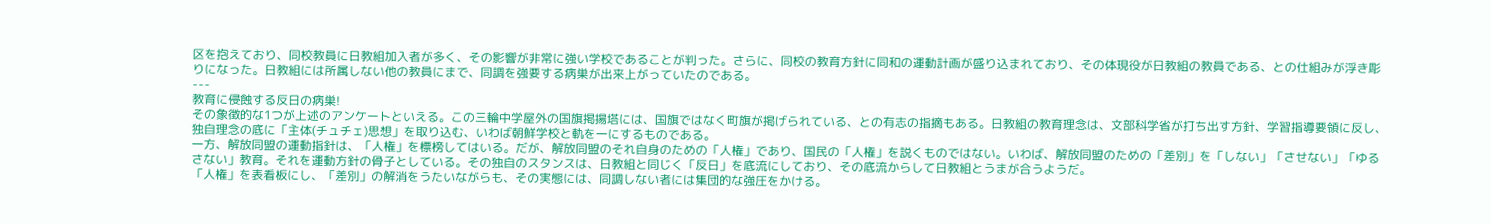区を抱えており、同校教員に日教組加入者が多く、その影響が非常に強い学校であることが判った。さらに、同校の教育方針に同和の運動計画が盛り込まれており、その体現役が日教組の教員である、との仕組みが浮き彫りになった。日教組には所属しない他の教員にまで、同調を強要する病巣が出来上がっていたのである。
---
教育に侵蝕する反日の病巣!
その象徴的な1つが上述のアンケートといえる。この三輪中学屋外の国旗掲揚塔には、国旗ではなく町旗が掲げられている、との有志の指摘もある。日教組の教育理念は、文部科学省が打ち出す方針、学習指導要領に反し、独自理念の底に「主体(チュチェ)思想」を取り込む、いわば朝鮮学校と軌を一にするものである。
一方、解放同盟の運動指針は、「人権」を標榜してはいる。だが、解放同盟のそれ自身のための「人権」であり、国民の「人権」を説くものではない。いわば、解放同盟のための「差別」を「しない」「させない」「ゆるさない」教育。それを運動方針の骨子としている。その独自のスタンスは、日教組と同じく「反日」を底流にしており、その底流からして日教組とうまが合うようだ。
「人権」を表看板にし、「差別」の解消をうたいながらも、その実態には、同調しない者には集団的な強圧をかける。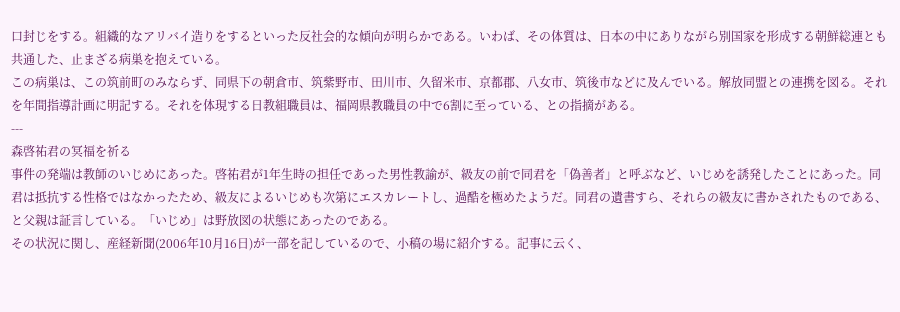口封じをする。組織的なアリバイ造りをするといった反社会的な傾向が明らかである。いわば、その体質は、日本の中にありながら別国家を形成する朝鮮総連とも共通した、止まざる病巣を抱えている。
この病巣は、この筑前町のみならず、同県下の朝倉市、筑紫野市、田川市、久留米市、京都郡、八女市、筑後市などに及んでいる。解放同盟との連携を図る。それを年間指導計画に明記する。それを体現する日教組職員は、福岡県教職員の中で6割に至っている、との指摘がある。
---
森啓祐君の冥福を祈る
事件の発端は教師のいじめにあった。啓祐君が1年生時の担任であった男性教諭が、級友の前で同君を「偽善者」と呼ぶなど、いじめを誘発したことにあった。同君は抵抗する性格ではなかったため、級友によるいじめも次第にエスカレートし、過酷を極めたようだ。同君の遺書すら、それらの級友に書かされたものである、と父親は証言している。「いじめ」は野放図の状態にあったのである。
その状況に関し、産経新聞(2006年10月16日)が一部を記しているので、小稿の場に紹介する。記事に云く、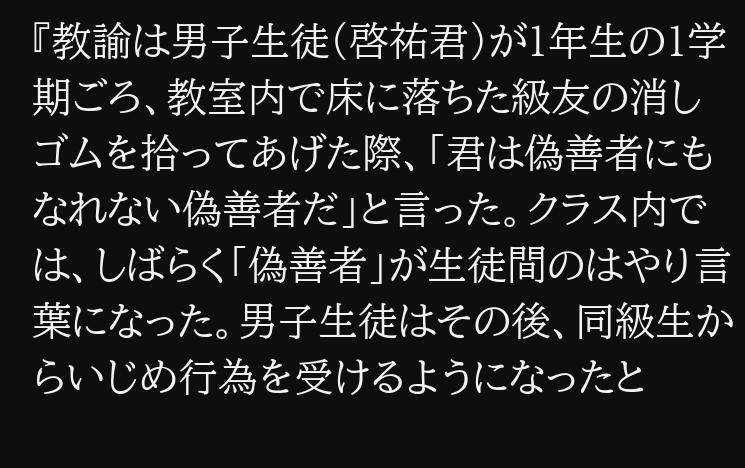『教諭は男子生徒(啓祐君)が1年生の1学期ごろ、教室内で床に落ちた級友の消しゴムを拾ってあげた際、「君は偽善者にもなれない偽善者だ」と言った。クラス内では、しばらく「偽善者」が生徒間のはやり言葉になった。男子生徒はその後、同級生からいじめ行為を受けるようになったと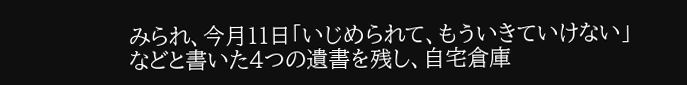みられ、今月11日「いじめられて、もういきていけない」などと書いた4つの遺書を残し、自宅倉庫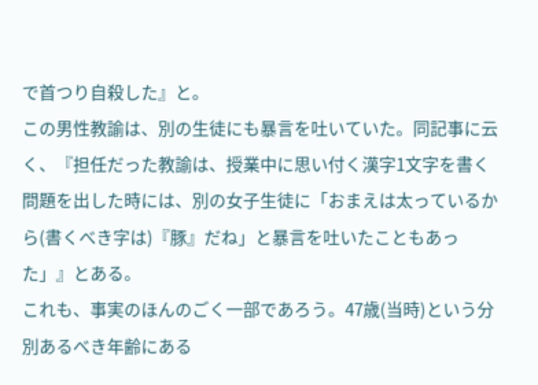で首つり自殺した』と。
この男性教諭は、別の生徒にも暴言を吐いていた。同記事に云く、『担任だった教諭は、授業中に思い付く漢字1文字を書く問題を出した時には、別の女子生徒に「おまえは太っているから(書くべき字は)『豚』だね」と暴言を吐いたこともあった」』とある。
これも、事実のほんのごく一部であろう。47歳(当時)という分別あるべき年齢にある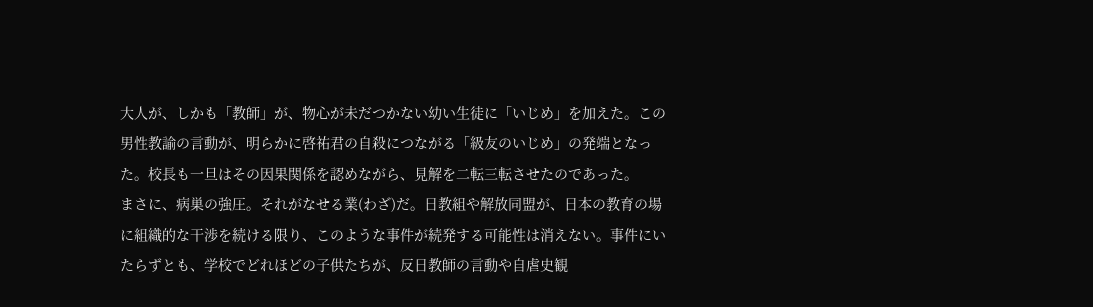大人が、しかも「教師」が、物心が未だつかない幼い生徒に「いじめ」を加えた。この男性教諭の言動が、明らかに啓祐君の自殺につながる「級友のいじめ」の発端となった。校長も一旦はその因果関係を認めながら、見解を二転三転させたのであった。
まさに、病巣の強圧。それがなせる業(わざ)だ。日教組や解放同盟が、日本の教育の場に組織的な干渉を続ける限り、このような事件が続発する可能性は消えない。事件にいたらずとも、学校でどれほどの子供たちが、反日教師の言動や自虐史観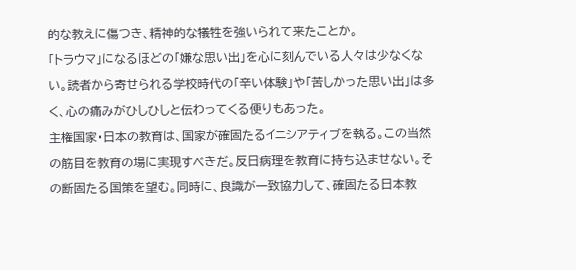的な教えに傷つき、精神的な犠牲を強いられて来たことか。
「トラウマ」になるほどの「嫌な思い出」を心に刻んでいる人々は少なくない。読者から寄せられる学校時代の「辛い体験」や「苦しかった思い出」は多く、心の痛みがひしひしと伝わってくる便りもあった。
主権国家・日本の教育は、国家が確固たるイニシアティブを執る。この当然の筋目を教育の場に実現すべきだ。反日病理を教育に持ち込ませない。その断固たる国策を望む。同時に、良識が一致協力して、確固たる日本教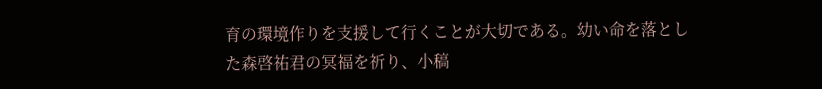育の環境作りを支援して行くことが大切である。幼い命を落とした森啓祐君の冥福を祈り、小稿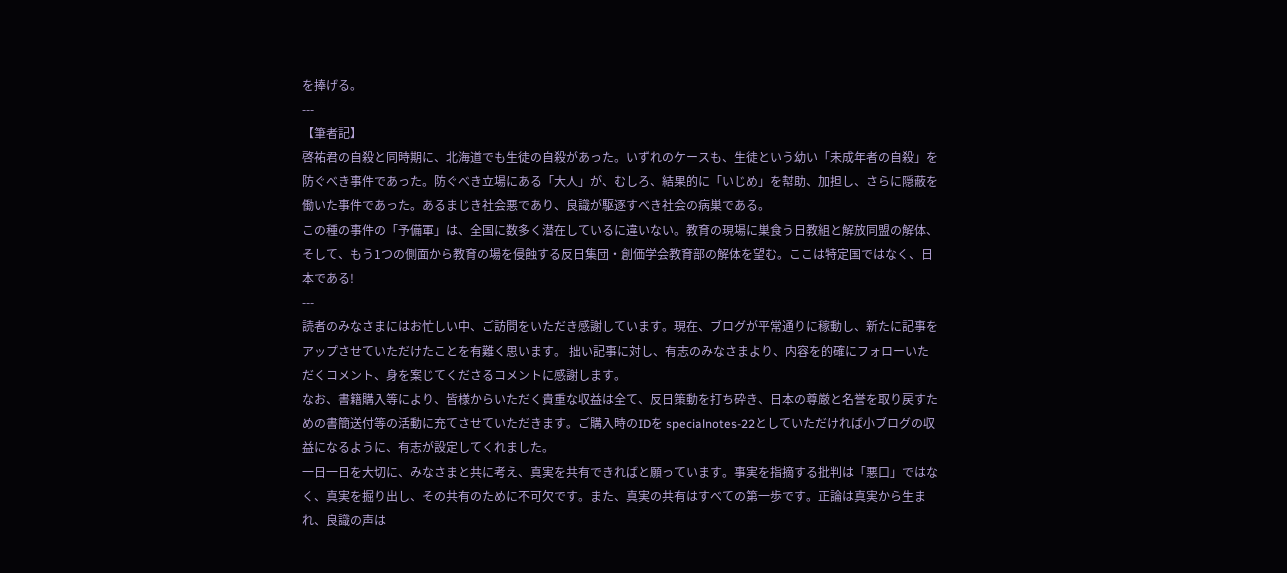を捧げる。
---
【筆者記】
啓祐君の自殺と同時期に、北海道でも生徒の自殺があった。いずれのケースも、生徒という幼い「未成年者の自殺」を防ぐべき事件であった。防ぐべき立場にある「大人」が、むしろ、結果的に「いじめ」を幇助、加担し、さらに隠蔽を働いた事件であった。あるまじき社会悪であり、良識が駆逐すべき社会の病巣である。
この種の事件の「予備軍」は、全国に数多く潜在しているに違いない。教育の現場に巣食う日教組と解放同盟の解体、そして、もう1つの側面から教育の場を侵蝕する反日集団・創価学会教育部の解体を望む。ここは特定国ではなく、日本である!
---
読者のみなさまにはお忙しい中、ご訪問をいただき感謝しています。現在、ブログが平常通りに稼動し、新たに記事をアップさせていただけたことを有難く思います。 拙い記事に対し、有志のみなさまより、内容を的確にフォローいただくコメント、身を案じてくださるコメントに感謝します。
なお、書籍購入等により、皆様からいただく貴重な収益は全て、反日策動を打ち砕き、日本の尊厳と名誉を取り戻すための書簡送付等の活動に充てさせていただきます。ご購入時のIDを specialnotes-22としていただければ小ブログの収益になるように、有志が設定してくれました。
一日一日を大切に、みなさまと共に考え、真実を共有できればと願っています。事実を指摘する批判は「悪口」ではなく、真実を掘り出し、その共有のために不可欠です。また、真実の共有はすべての第一歩です。正論は真実から生まれ、良識の声は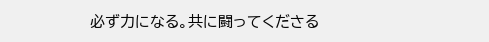必ず力になる。共に闘ってくださる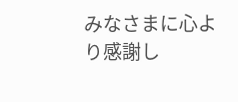みなさまに心より感謝し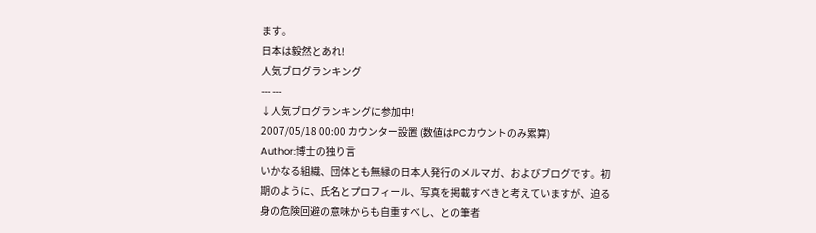ます。
日本は毅然とあれ!
人気ブログランキング
--- ---
↓人気ブログランキングに参加中!
2007/05/18 00:00 カウンター設置 (数値はPCカウントのみ累算)
Author:博士の独り言
いかなる組織、団体とも無縁の日本人発行のメルマガ、およびブログです。初期のように、氏名とプロフィール、写真を掲載すべきと考えていますが、迫る身の危険回避の意味からも自重すべし、との筆者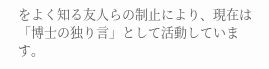をよく知る友人らの制止により、現在は「博士の独り言」として活動しています。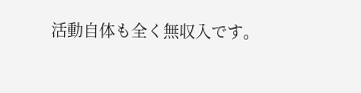活動自体も全く無収入です。